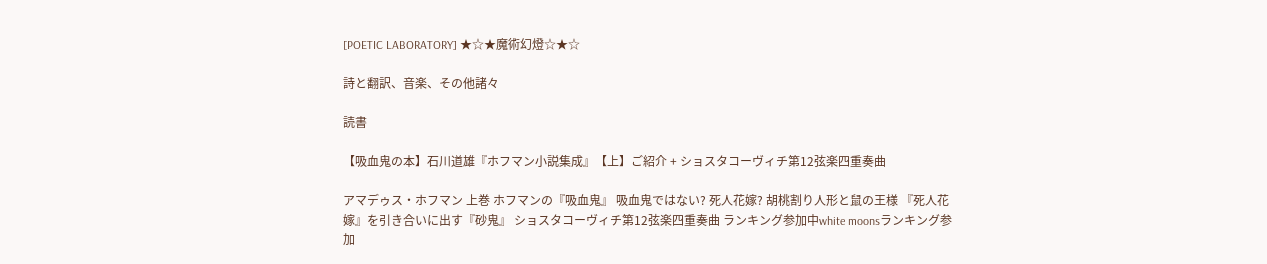[POETIC LABORATORY] ★☆★魔術幻燈☆★☆

詩と翻訳、音楽、その他諸々

読書

【吸血鬼の本】石川道雄『ホフマン小説集成』【上】ご紹介 + ショスタコーヴィチ第12弦楽四重奏曲

アマデゥス・ホフマン 上巻 ホフマンの『吸血鬼』 吸血鬼ではない? 死人花嫁? 胡桃割り人形と鼠の王様 『死人花嫁』を引き合いに出す『砂鬼』 ショスタコーヴィチ第12弦楽四重奏曲 ランキング参加中white moonsランキング参加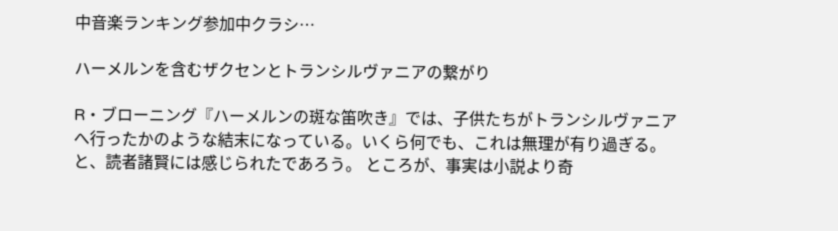中音楽ランキング参加中クラシ…

ハーメルンを含むザクセンとトランシルヴァニアの繋がり

R・ブローニング『ハーメルンの斑な笛吹き』では、子供たちがトランシルヴァニアへ行ったかのような結末になっている。いくら何でも、これは無理が有り過ぎる。と、読者諸賢には感じられたであろう。 ところが、事実は小説より奇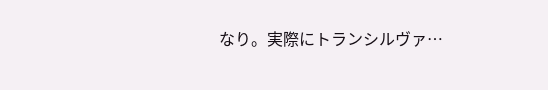なり。実際にトランシルヴァ…